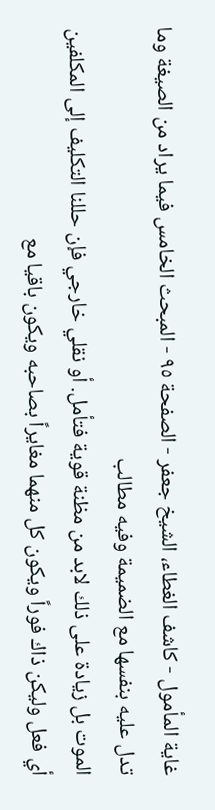غاية المأمول - كاشف الغطاء، الشيخ جعفر - الصفحة ٩٥ - المبحث الخامس فيما يراد من الصيغة وما تدل عليه بنفسها مع الضميمة وفيه مطالب
الموت بل زيادة على ذلك لابد من مظنة قوية فتأمل. أو نقلي خارجي فإن حللنا التكليف إلى المكلفين أي فعل وليكن ذاك فوراً ويكون كل منهما مغايراً بصاحبه ويكون باقيا مع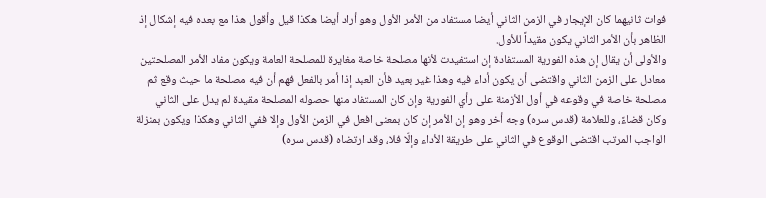فوات ثانيهما كان الإيجار في الزمن الثاني أيضا مستفاد من الأمر الأول وهو أراد أيضا هكذا قيل وأقول هذا مع بعده فيه إشكال إذ الظاهر بأن الأمر الثاني يكون مقيداً للأول.
والأولى أن يقال إن هذه الفورية المستفادة إن استفيدت لأنها مصلحة خاصة مغايرة للمصلحة العامة ويكون مفاد الأمر المصلحتين معادل على الزمن الثاني واقتضى أن يكون أداء فيه وهذا غير بعيد فأن العبد إذا أمر بالفعل فهم أن فيه مصلحة ما حيث وقع ثم مصلحة خاصة في وقوعه في أول الأزمنة على رأي الفورية وإن كان المستفاد منها حصوله المصلحة مقيدة لم يدل على الثاني وكان قضاءً، وللعلامة (قدس سره) وجه أخر وهو إن الأمر إن كان بمعنى افعل في الزمن الأول وإلا ففي الثاني وهكذا ويكون بمنزلة الواجب المرتب اقتضى الوقوع في الثاني على طريقة الأداء وإلّا فلا، وقد ارتضاه (قدس سره)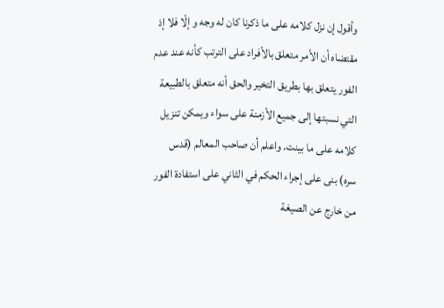وأقول إن نزل كلامه على ما ذكرنا كان له وجه و إلّا فلا إذ مقتضاه أن الأمر متعلق بالأفراد على الترتب كأنه عند عدم الفور يتعلق بها بطريق التخير والحق أنه متعلق بالطبيعة التي نسبتها إلى جميع الأزمنة على سواء ويمكن تنزيل كلامه على ما بينت. واعلم أن صاحب المعالم (قدس سره) بنى على إجراء الحكم في الثاني على استفادة الفور من خارج عن الصيغة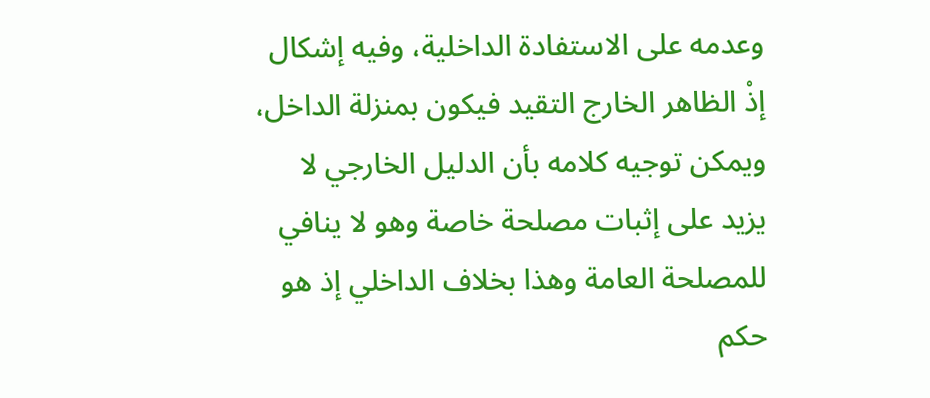وعدمه على الاستفادة الداخلية، وفيه إشكال إذْ الظاهر الخارج التقيد فيكون بمنزلة الداخل، ويمكن توجيه كلامه بأن الدليل الخارجي لا يزيد على إثبات مصلحة خاصة وهو لا ينافي للمصلحة العامة وهذا بخلاف الداخلي إذ هو حكم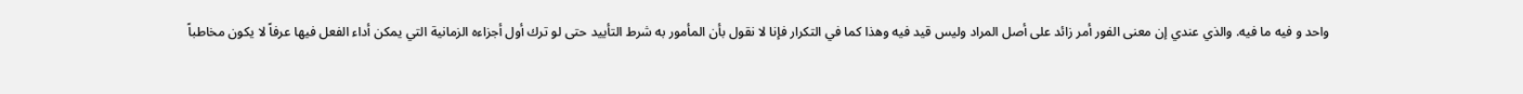واحد و فيه ما فيه. والذي عندي إن معنى الفور أمر زائد على أصل المراد وليس قيد فيه وهذا كما في التكرار فإنا لا نقول بأن المأمور به شرط التأييد حتى لو ترك أول أجزاءه الزمانية التي يمكن أداء الفعل فيها عرفاً لا يكون مخاطباً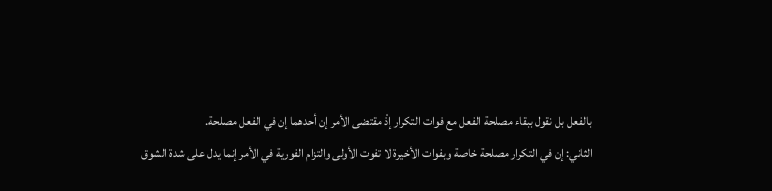بالفعل بل نقول ببقاء مصلحة الفعل مع فوات التكرار إذْ مقتضى الأمر إن أحدهما إن في الفعل مصلحة.
الثاني: إن في التكرار مصلحة خاصة وبفوات الأخيرة لا تفوت الأولى والتزام الفورية في الأمر إنما يدل على شدة الشوق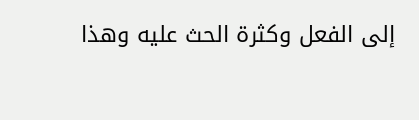إلى الفعل وكثرة الحث عليه وهذا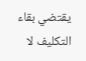يقتضي بقاء التكليف لا